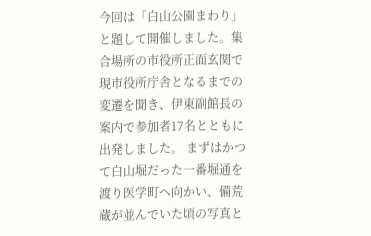今回は「白山公園まわり」と題して開催しました。集合場所の市役所正面玄関で現市役所庁舎となるまでの変遷を聞き、伊東副館長の案内で参加者17名とともに出発しました。 まずはかつて白山堀だった一番堀通を渡り医学町へ向かい、備荒蔵が並んでいた頃の写真と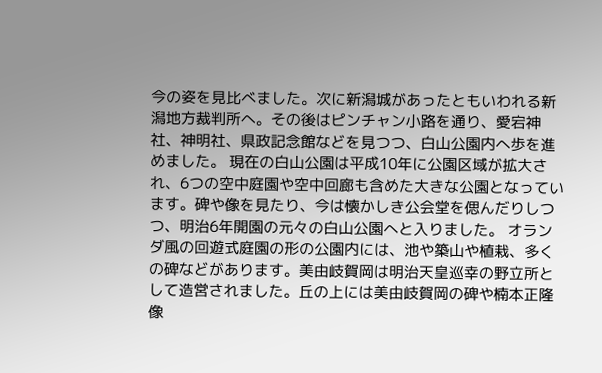今の姿を見比べました。次に新潟城があったともいわれる新潟地方裁判所へ。その後はピンチャン小路を通り、愛宕神社、神明社、県政記念館などを見つつ、白山公園内へ歩を進めました。 現在の白山公園は平成10年に公園区域が拡大され、6つの空中庭園や空中回廊も含めた大きな公園となっています。碑や像を見たり、今は懐かしき公会堂を偲んだりしつつ、明治6年開園の元々の白山公園へと入りました。 オランダ風の回遊式庭園の形の公園内には、池や築山や植栽、多くの碑などがあります。美由岐賀岡は明治天皇巡幸の野立所として造営されました。丘の上には美由岐賀岡の碑や楠本正隆像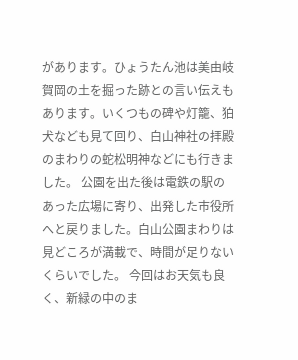があります。ひょうたん池は美由岐賀岡の土を掘った跡との言い伝えもあります。いくつもの碑や灯籠、狛犬なども見て回り、白山神社の拝殿のまわりの蛇松明神などにも行きました。 公園を出た後は電鉄の駅のあった広場に寄り、出発した市役所へと戻りました。白山公園まわりは見どころが満載で、時間が足りないくらいでした。 今回はお天気も良く、新緑の中のま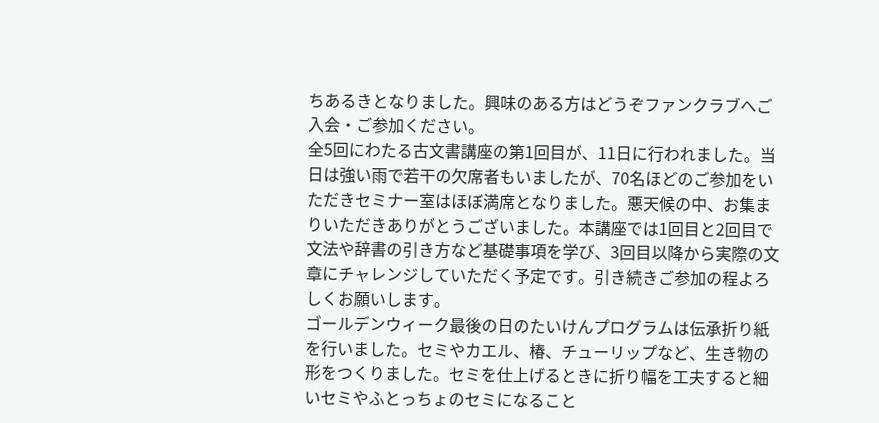ちあるきとなりました。興味のある方はどうぞファンクラブへご入会・ご参加ください。
全5回にわたる古文書講座の第1回目が、11日に行われました。当日は強い雨で若干の欠席者もいましたが、70名ほどのご参加をいただきセミナー室はほぼ満席となりました。悪天候の中、お集まりいただきありがとうございました。本講座では1回目と2回目で文法や辞書の引き方など基礎事項を学び、3回目以降から実際の文章にチャレンジしていただく予定です。引き続きご参加の程よろしくお願いします。
ゴールデンウィーク最後の日のたいけんプログラムは伝承折り紙を行いました。セミやカエル、椿、チューリップなど、生き物の形をつくりました。セミを仕上げるときに折り幅を工夫すると細いセミやふとっちょのセミになること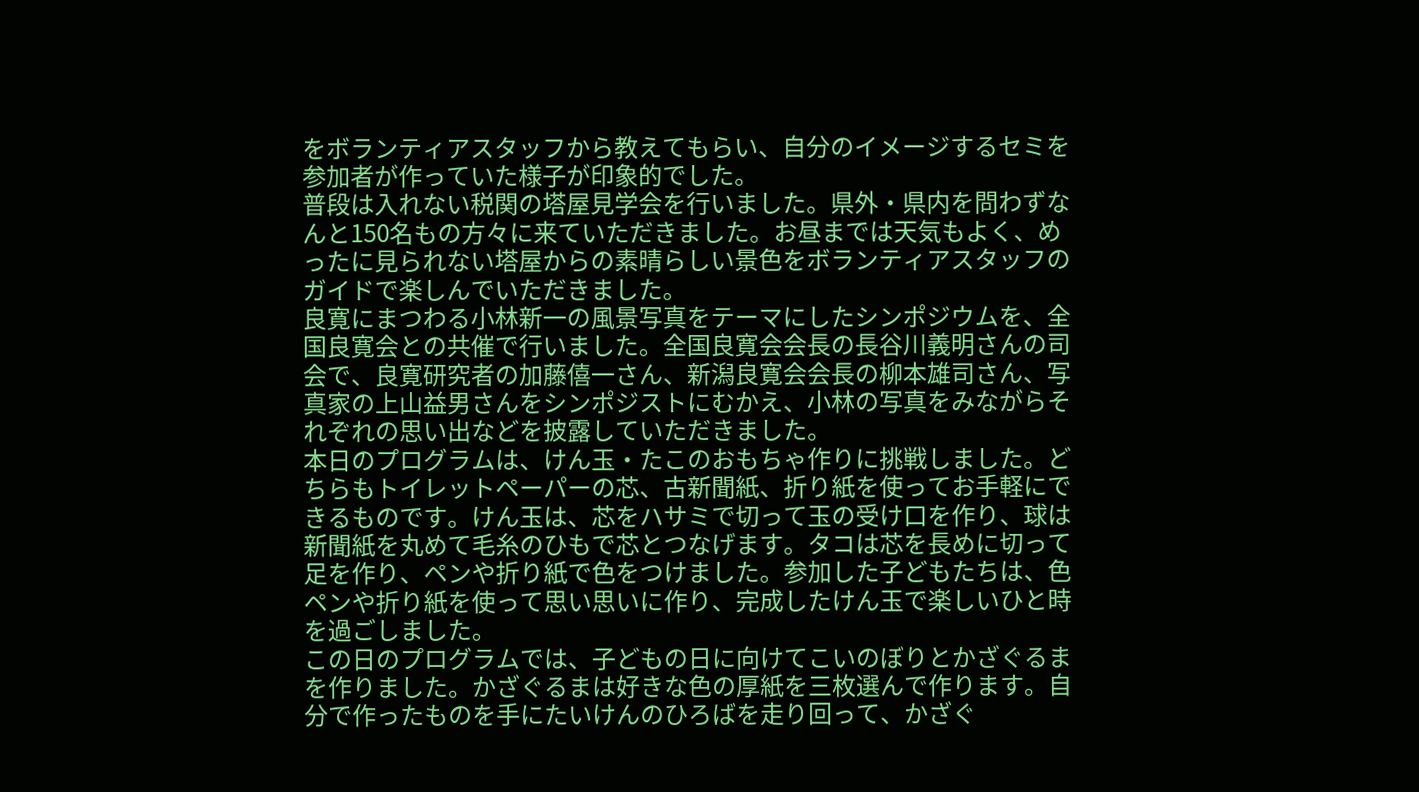をボランティアスタッフから教えてもらい、自分のイメージするセミを参加者が作っていた様子が印象的でした。
普段は入れない税関の塔屋見学会を行いました。県外・県内を問わずなんと150名もの方々に来ていただきました。お昼までは天気もよく、めったに見られない塔屋からの素晴らしい景色をボランティアスタッフのガイドで楽しんでいただきました。
良寛にまつわる小林新一の風景写真をテーマにしたシンポジウムを、全国良寛会との共催で行いました。全国良寛会会長の長谷川義明さんの司会で、良寛研究者の加藤僖一さん、新潟良寛会会長の柳本雄司さん、写真家の上山益男さんをシンポジストにむかえ、小林の写真をみながらそれぞれの思い出などを披露していただきました。
本日のプログラムは、けん玉・たこのおもちゃ作りに挑戦しました。どちらもトイレットペーパーの芯、古新聞紙、折り紙を使ってお手軽にできるものです。けん玉は、芯をハサミで切って玉の受け口を作り、球は新聞紙を丸めて毛糸のひもで芯とつなげます。タコは芯を長めに切って足を作り、ペンや折り紙で色をつけました。参加した子どもたちは、色ペンや折り紙を使って思い思いに作り、完成したけん玉で楽しいひと時を過ごしました。
この日のプログラムでは、子どもの日に向けてこいのぼりとかざぐるまを作りました。かざぐるまは好きな色の厚紙を三枚選んで作ります。自分で作ったものを手にたいけんのひろばを走り回って、かざぐ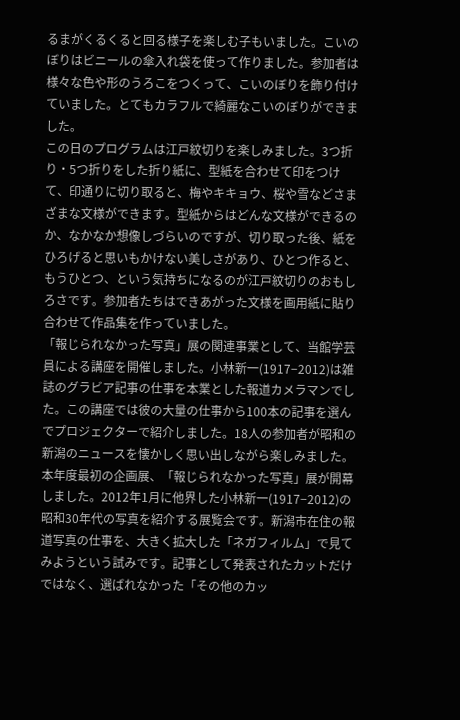るまがくるくると回る様子を楽しむ子もいました。こいのぼりはビニールの傘入れ袋を使って作りました。参加者は様々な色や形のうろこをつくって、こいのぼりを飾り付けていました。とてもカラフルで綺麗なこいのぼりができました。
この日のプログラムは江戸紋切りを楽しみました。3つ折り・5つ折りをした折り紙に、型紙を合わせて印をつけて、印通りに切り取ると、梅やキキョウ、桜や雪などさまざまな文様ができます。型紙からはどんな文様ができるのか、なかなか想像しづらいのですが、切り取った後、紙をひろげると思いもかけない美しさがあり、ひとつ作ると、もうひとつ、という気持ちになるのが江戸紋切りのおもしろさです。参加者たちはできあがった文様を画用紙に貼り合わせて作品集を作っていました。
「報じられなかった写真」展の関連事業として、当館学芸員による講座を開催しました。小林新一(1917−2012)は雑誌のグラビア記事の仕事を本業とした報道カメラマンでした。この講座では彼の大量の仕事から100本の記事を選んでプロジェクターで紹介しました。18人の参加者が昭和の新潟のニュースを懐かしく思い出しながら楽しみました。
本年度最初の企画展、「報じられなかった写真」展が開幕しました。2012年1月に他界した小林新一(1917−2012)の昭和30年代の写真を紹介する展覧会です。新潟市在住の報道写真の仕事を、大きく拡大した「ネガフィルム」で見てみようという試みです。記事として発表されたカットだけではなく、選ばれなかった「その他のカッ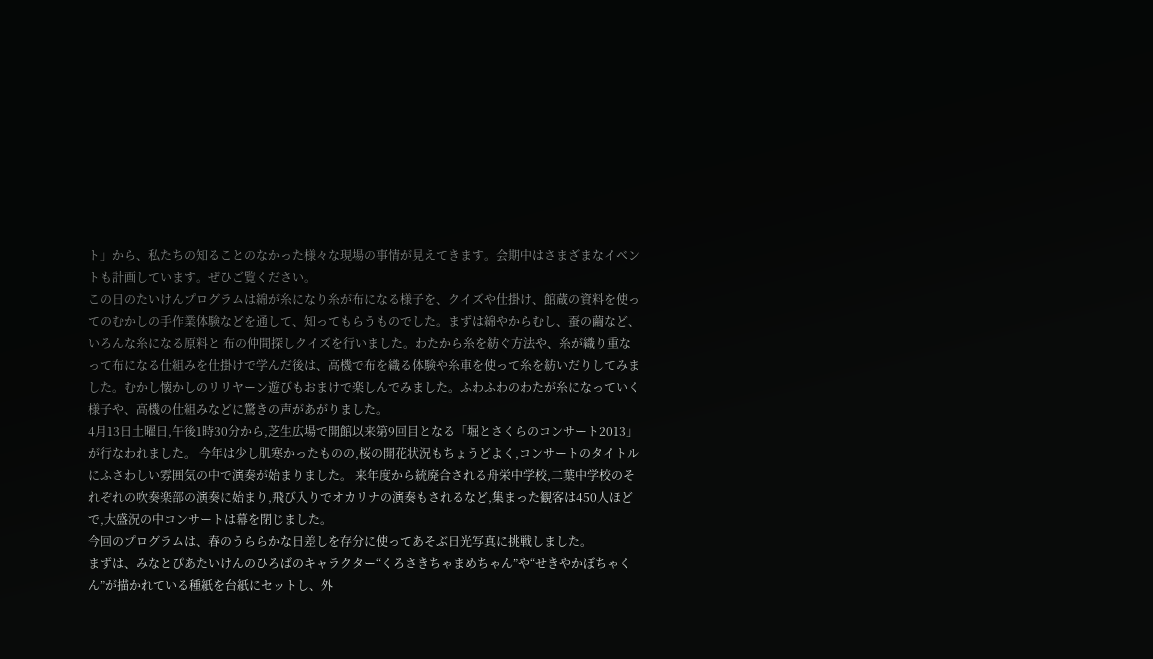ト」から、私たちの知ることのなかった様々な現場の事情が見えてきます。会期中はさまざまなイベントも計画しています。ぜひご覧ください。
この日のたいけんプログラムは綿が糸になり糸が布になる様子を、クイズや仕掛け、館蔵の資料を使ってのむかしの手作業体験などを通して、知ってもらうものでした。まずは綿やからむし、蚕の繭など、いろんな糸になる原料と 布の仲間探しクイズを行いました。わたから糸を紡ぐ方法や、糸が織り重なって布になる仕組みを仕掛けで学んだ後は、高機で布を織る体験や糸車を使って糸を紡いだりしてみました。むかし懐かしのリリヤーン遊びもおまけで楽しんでみました。ふわふわのわたが糸になっていく様子や、高機の仕組みなどに驚きの声があがりました。
4月13日土曜日,午後1時30分から,芝生広場で開館以来第9回目となる「堀とさくらのコンサート2013」が行なわれました。 今年は少し肌寒かったものの,桜の開花状況もちょうどよく,コンサートのタイトルにふさわしい雰囲気の中で演奏が始まりました。 来年度から統廃合される舟栄中学校,二葉中学校のそれぞれの吹奏楽部の演奏に始まり,飛び入りでオカリナの演奏もされるなど,集まった観客は450人ほどで,大盛況の中コンサートは幕を閉じました。
今回のプログラムは、春のうららかな日差しを存分に使ってあそぶ日光写真に挑戦しました。
まずは、みなとぴあたいけんのひろばのキャラクター“くろさきちゃまめちゃん”や“せきやかぼちゃくん”が描かれている種紙を台紙にセットし、外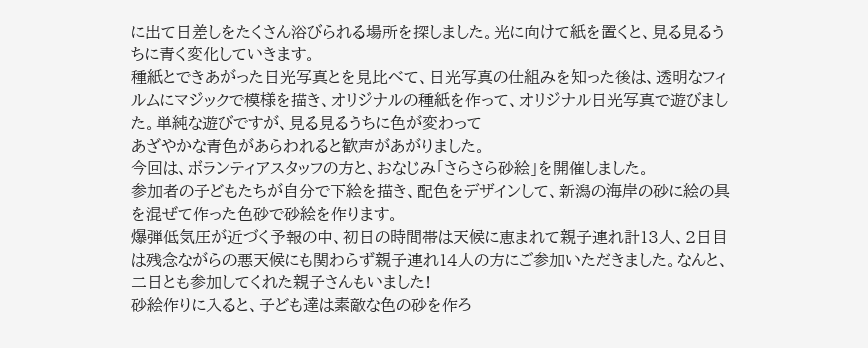に出て日差しをたくさん浴びられる場所を探しました。光に向けて紙を置くと、見る見るうちに青く変化していきます。
種紙とできあがった日光写真とを見比べて、日光写真の仕組みを知った後は、透明なフィルムにマジックで模様を描き、オリジナルの種紙を作って、オリジナル日光写真で遊びました。単純な遊びですが、見る見るうちに色が変わって
あざやかな青色があらわれると歓声があがりました。
今回は、ボランティアスタッフの方と、おなじみ「さらさら砂絵」を開催しました。
参加者の子どもたちが自分で下絵を描き、配色をデザインして、新潟の海岸の砂に絵の具を混ぜて作った色砂で砂絵を作ります。
爆弾低気圧が近づく予報の中、初日の時間帯は天候に恵まれて親子連れ計13人、2日目は残念ながらの悪天候にも関わらず親子連れ14人の方にご参加いただきました。なんと、二日とも参加してくれた親子さんもいました!
砂絵作りに入ると、子ども達は素敵な色の砂を作ろ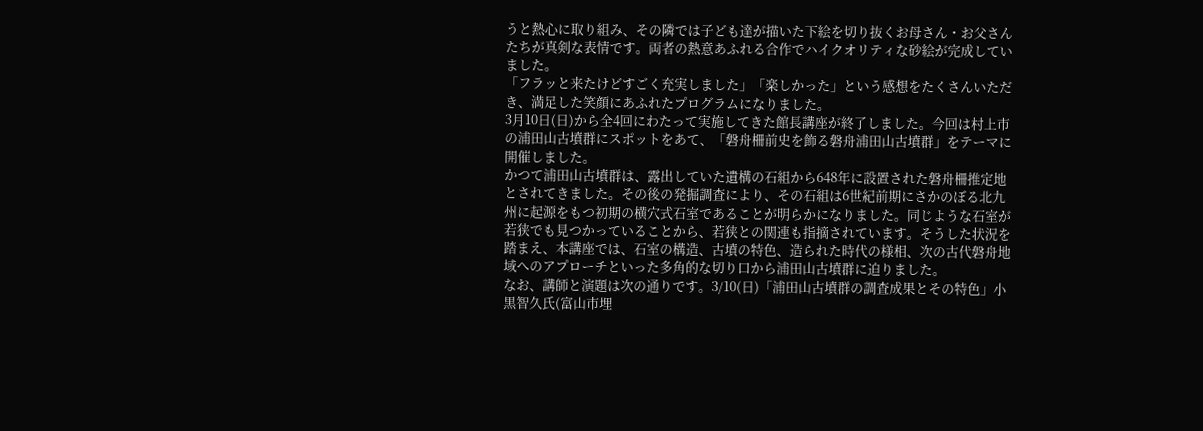うと熱心に取り組み、その隣では子ども達が描いた下絵を切り抜くお母さん・お父さんたちが真剣な表情です。両者の熱意あふれる合作でハイクオリティな砂絵が完成していました。
「フラッと来たけどすごく充実しました」「楽しかった」という感想をたくさんいただき、満足した笑顔にあふれたプログラムになりました。
3月10日(日)から全4回にわたって実施してきた館長講座が終了しました。今回は村上市の浦田山古墳群にスポットをあて、「磐舟柵前史を飾る磐舟浦田山古墳群」をテーマに開催しました。
かつて浦田山古墳群は、露出していた遺構の石組から648年に設置された磐舟柵推定地とされてきました。その後の発掘調査により、その石組は6世紀前期にさかのぼる北九州に起源をもつ初期の横穴式石室であることが明らかになりました。同じような石室が若狭でも見つかっていることから、若狭との関連も指摘されています。そうした状況を踏まえ、本講座では、石室の構造、古墳の特色、造られた時代の様相、次の古代磐舟地域へのアプローチといった多角的な切り口から浦田山古墳群に迫りました。
なお、講師と演題は次の通りです。3/10(日)「浦田山古墳群の調査成果とその特色」小黒智久氏(富山市埋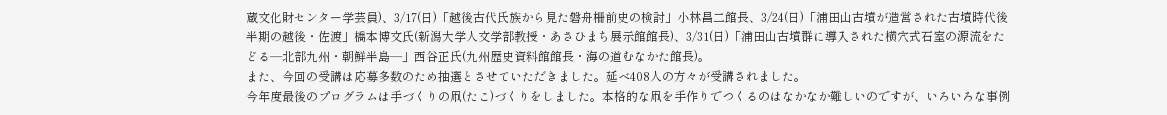蔵文化財センター学芸員)、3/17(日)「越後古代氏族から見た磐舟柵前史の検討」小林昌二館長、3/24(日)「浦田山古墳が造営された古墳時代後半期の越後・佐渡」橋本博文氏(新潟大学人文学部教授・あさひまち展示館館長)、3/31(日)「浦田山古墳群に導入された横穴式石室の源流をたどる―北部九州・朝鮮半島―」西谷正氏(九州歴史資料館館長・海の道むなかた館長)。
また、今回の受講は応募多数のため抽選とさせていただきました。延べ408人の方々が受講されました。
今年度最後のプログラムは手づくりの凧(たこ)づくりをしました。本格的な凧を手作りでつくるのはなかなか難しいのですが、いろいろな事例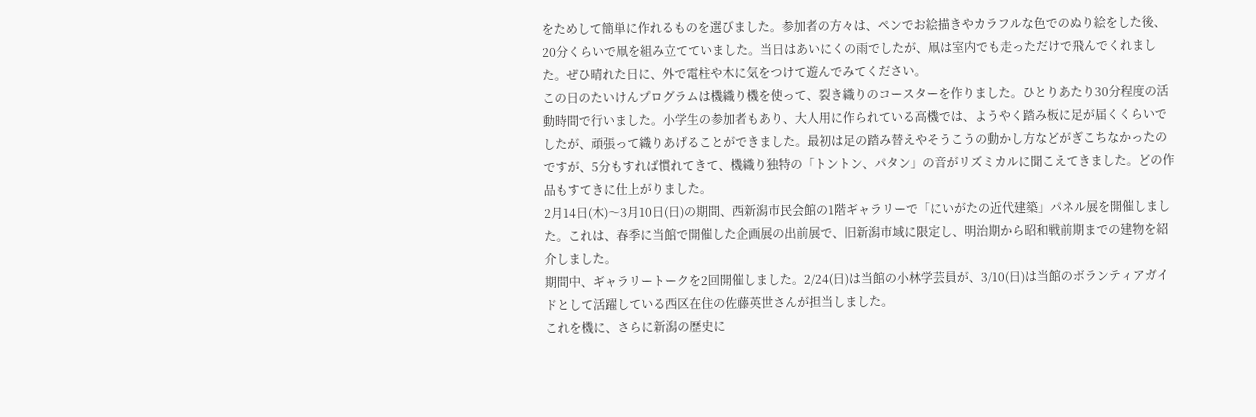をためして簡単に作れるものを選びました。参加者の方々は、ペンでお絵描きやカラフルな色でのぬり絵をした後、20分くらいで凧を組み立てていました。当日はあいにくの雨でしたが、凧は室内でも走っただけで飛んでくれました。ぜひ晴れた日に、外で電柱や木に気をつけて遊んでみてください。
この日のたいけんプログラムは機織り機を使って、裂き織りのコースターを作りました。ひとりあたり30分程度の活動時間で行いました。小学生の参加者もあり、大人用に作られている高機では、ようやく踏み板に足が届くくらいでしたが、頑張って織りあげることができました。最初は足の踏み替えやそうこうの動かし方などがぎこちなかったのですが、5分もすれば慣れてきて、機織り独特の「トントン、パタン」の音がリズミカルに聞こえてきました。どの作品もすてきに仕上がりました。
2月14日(木)〜3月10日(日)の期間、西新潟市民会館の1階ギャラリーで「にいがたの近代建築」パネル展を開催しました。これは、春季に当館で開催した企画展の出前展で、旧新潟市域に限定し、明治期から昭和戦前期までの建物を紹介しました。
期間中、ギャラリートークを2回開催しました。2/24(日)は当館の小林学芸員が、3/10(日)は当館のボランティアガイドとして活躍している西区在住の佐藤英世さんが担当しました。
これを機に、さらに新潟の歴史に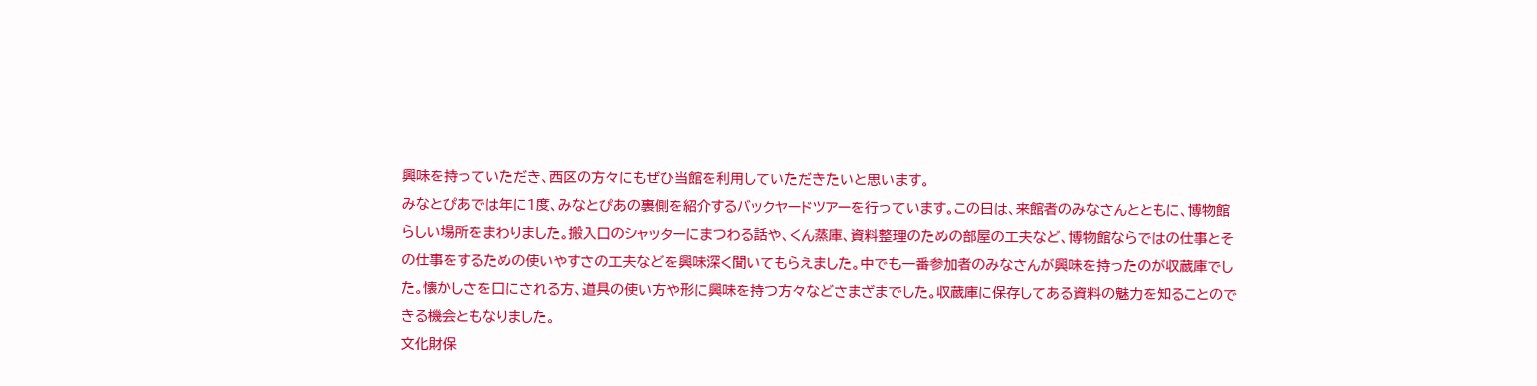興味を持っていただき、西区の方々にもぜひ当館を利用していただきたいと思います。
みなとぴあでは年に1度、みなとぴあの裏側を紹介するバックヤードツアーを行っています。この日は、来館者のみなさんとともに、博物館らしい場所をまわりました。搬入口のシャッターにまつわる話や、くん蒸庫、資料整理のための部屋の工夫など、博物館ならではの仕事とその仕事をするための使いやすさの工夫などを興味深く聞いてもらえました。中でも一番参加者のみなさんが興味を持ったのが収蔵庫でした。懐かしさを口にされる方、道具の使い方や形に興味を持つ方々などさまざまでした。収蔵庫に保存してある資料の魅力を知ることのできる機会ともなりました。
文化財保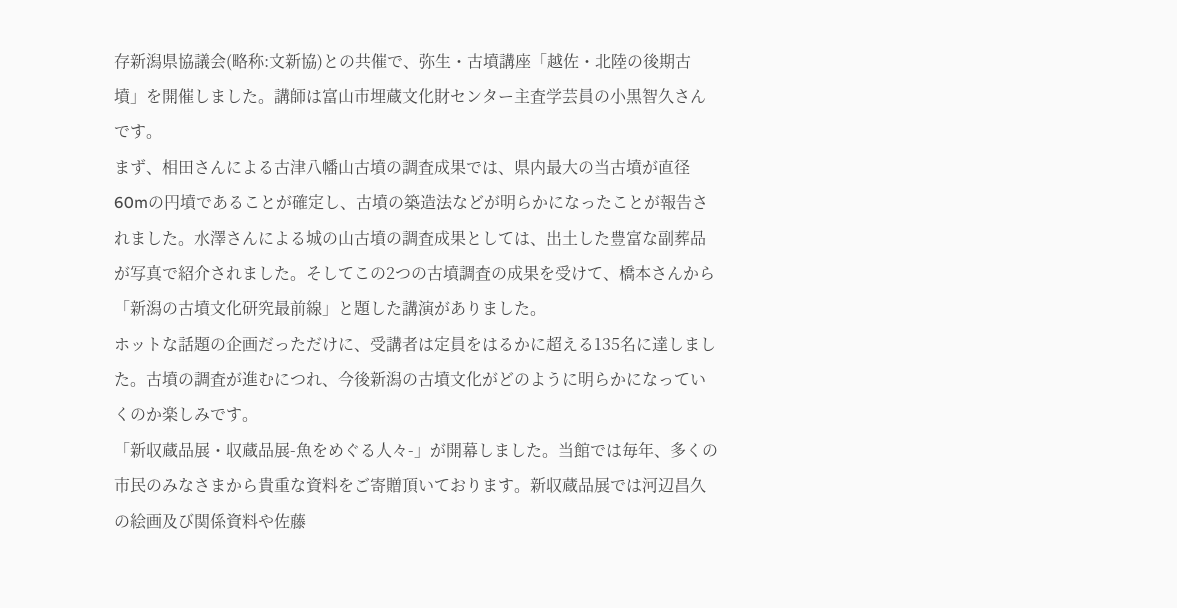存新潟県協議会(略称:文新協)との共催で、弥生・古墳講座「越佐・北陸の後期古墳」を開催しました。講師は富山市埋蔵文化財センター主査学芸員の小黒智久さんです。
まず、相田さんによる古津八幡山古墳の調査成果では、県内最大の当古墳が直径60mの円墳であることが確定し、古墳の築造法などが明らかになったことが報告されました。水澤さんによる城の山古墳の調査成果としては、出土した豊富な副葬品が写真で紹介されました。そしてこの2つの古墳調査の成果を受けて、橋本さんから「新潟の古墳文化研究最前線」と題した講演がありました。
ホットな話題の企画だっただけに、受講者は定員をはるかに超える135名に達しました。古墳の調査が進むにつれ、今後新潟の古墳文化がどのように明らかになっていくのか楽しみです。
「新収蔵品展・収蔵品展-魚をめぐる人々-」が開幕しました。当館では毎年、多くの市民のみなさまから貴重な資料をご寄贈頂いております。新収蔵品展では河辺昌久の絵画及び関係資料や佐藤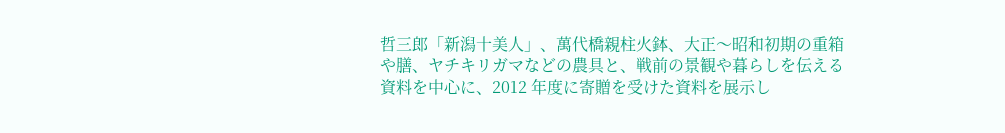哲三郎「新潟十美人」、萬代橋親柱火鉢、大正〜昭和初期の重箱や膳、ヤチキリガマなどの農具と、戦前の景観や暮らしを伝える資料を中心に、2012 年度に寄贈を受けた資料を展示し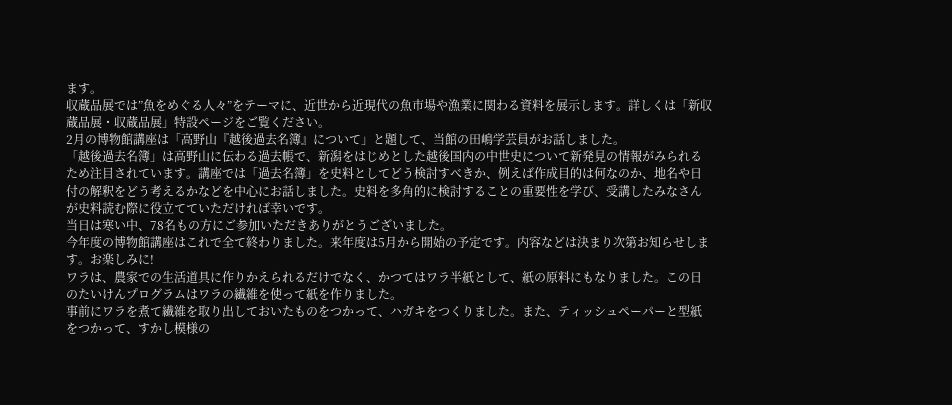ます。
収蔵品展では”魚をめぐる人々”をテーマに、近世から近現代の魚市場や漁業に関わる資料を展示します。詳しくは「新収蔵品展・収蔵品展」特設ページをご覧ください。
2月の博物館講座は「高野山『越後過去名簿』について」と題して、当館の田嶋学芸員がお話しました。
「越後過去名簿」は高野山に伝わる過去帳で、新潟をはじめとした越後国内の中世史について新発見の情報がみられるため注目されています。講座では「過去名簿」を史料としてどう検討すべきか、例えば作成目的は何なのか、地名や日付の解釈をどう考えるかなどを中心にお話しました。史料を多角的に検討することの重要性を学び、受講したみなさんが史料読む際に役立てていただければ幸いです。
当日は寒い中、78名もの方にご参加いただきありがとうございました。
今年度の博物館講座はこれで全て終わりました。来年度は5月から開始の予定です。内容などは決まり次第お知らせします。お楽しみに!
ワラは、農家での生活道具に作りかえられるだけでなく、かつてはワラ半紙として、紙の原料にもなりました。この日のたいけんプログラムはワラの繊維を使って紙を作りました。
事前にワラを煮て繊維を取り出しておいたものをつかって、ハガキをつくりました。また、ティッシュペーパーと型紙をつかって、すかし模様の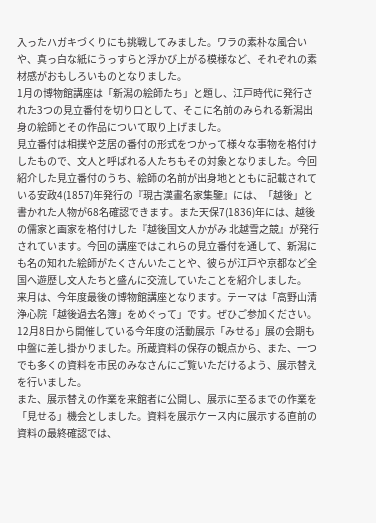入ったハガキづくりにも挑戦してみました。ワラの素朴な風合いや、真っ白な紙にうっすらと浮かび上がる模様など、それぞれの素材感がおもしろいものとなりました。
1月の博物館講座は「新潟の絵師たち」と題し、江戸時代に発行された3つの見立番付を切り口として、そこに名前のみられる新潟出身の絵師とその作品について取り上げました。
見立番付は相撲や芝居の番付の形式をつかって様々な事物を格付けしたもので、文人と呼ばれる人たちもその対象となりました。今回紹介した見立番付のうち、絵師の名前が出身地とともに記載されている安政4(1857)年発行の『現古漢畫名家集鑒』には、「越後」と書かれた人物が68名確認できます。また天保7(1836)年には、越後の儒家と画家を格付けした『越後国文人かがみ 北越雪之競』が発行されています。今回の講座ではこれらの見立番付を通して、新潟にも名の知れた絵師がたくさんいたことや、彼らが江戸や京都など全国へ遊歴し文人たちと盛んに交流していたことを紹介しました。
来月は、今年度最後の博物館講座となります。テーマは「高野山清浄心院「越後過去名簿」をめぐって」です。ぜひご参加ください。
12月8日から開催している今年度の活動展示「みせる」展の会期も中盤に差し掛かりました。所蔵資料の保存の観点から、また、一つでも多くの資料を市民のみなさんにご覧いただけるよう、展示替えを行いました。
また、展示替えの作業を来館者に公開し、展示に至るまでの作業を「見せる」機会としました。資料を展示ケース内に展示する直前の資料の最終確認では、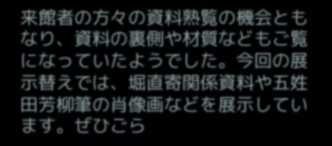来館者の方々の資料熟覧の機会ともなり、資料の裏側や材質などもご覧になっていたようでした。今回の展示替えでは、堀直寄関係資料や五姓田芳柳筆の肖像画などを展示しています。ぜひごら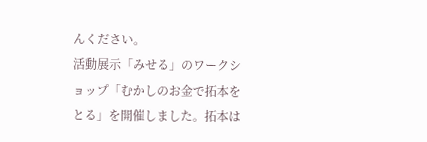んください。
活動展示「みせる」のワークショップ「むかしのお金で拓本をとる」を開催しました。拓本は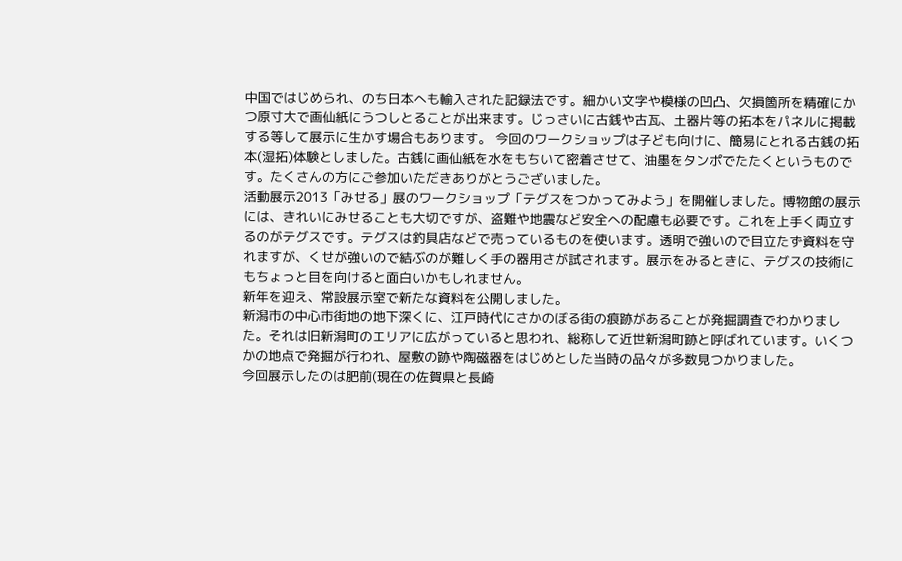中国ではじめられ、のち日本へも輸入された記録法です。細かい文字や模様の凹凸、欠損箇所を精確にかつ原寸大で画仙紙にうつしとることが出来ます。じっさいに古銭や古瓦、土器片等の拓本をパネルに掲載する等して展示に生かす場合もあります。 今回のワークショップは子ども向けに、簡易にとれる古銭の拓本(湿拓)体験としました。古銭に画仙紙を水をもちいて密着させて、油墨をタンポでたたくというものです。たくさんの方にご参加いただきありがとうございました。
活動展示2013「みせる」展のワークショップ「テグスをつかってみよう」を開催しました。博物館の展示には、きれいにみせることも大切ですが、盗難や地震など安全への配慮も必要です。これを上手く両立するのがテグスです。テグスは釣具店などで売っているものを使います。透明で強いので目立たず資料を守れますが、くせが強いので結ぶのが難しく手の器用さが試されます。展示をみるときに、テグスの技術にもちょっと目を向けると面白いかもしれません。
新年を迎え、常設展示室で新たな資料を公開しました。
新潟市の中心市街地の地下深くに、江戸時代にさかのぼる街の痕跡があることが発掘調査でわかりました。それは旧新潟町のエリアに広がっていると思われ、総称して近世新潟町跡と呼ばれています。いくつかの地点で発掘が行われ、屋敷の跡や陶磁器をはじめとした当時の品々が多数見つかりました。
今回展示したのは肥前(現在の佐賀県と長崎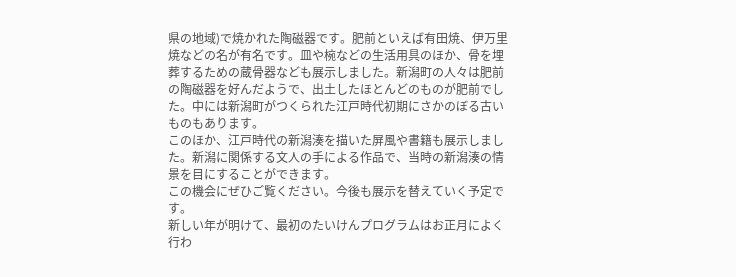県の地域)で焼かれた陶磁器です。肥前といえば有田焼、伊万里焼などの名が有名です。皿や椀などの生活用具のほか、骨を埋葬するための蔵骨器なども展示しました。新潟町の人々は肥前の陶磁器を好んだようで、出土したほとんどのものが肥前でした。中には新潟町がつくられた江戸時代初期にさかのぼる古いものもあります。
このほか、江戸時代の新潟湊を描いた屏風や書籍も展示しました。新潟に関係する文人の手による作品で、当時の新潟湊の情景を目にすることができます。
この機会にぜひご覧ください。今後も展示を替えていく予定です。
新しい年が明けて、最初のたいけんプログラムはお正月によく行わ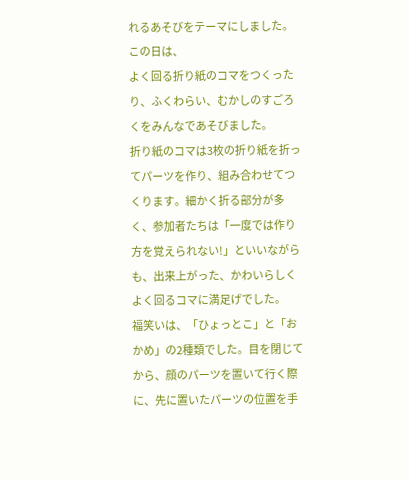れるあそびをテーマにしました。この日は、
よく回る折り紙のコマをつくったり、ふくわらい、むかしのすごろくをみんなであそびました。
折り紙のコマは3枚の折り紙を折ってパーツを作り、組み合わせてつくります。細かく折る部分が多く、参加者たちは「一度では作り方を覚えられない!」といいながらも、出来上がった、かわいらしくよく回るコマに満足げでした。
福笑いは、「ひょっとこ」と「おかめ」の2種類でした。目を閉じてから、顔のパーツを置いて行く際に、先に置いたパーツの位置を手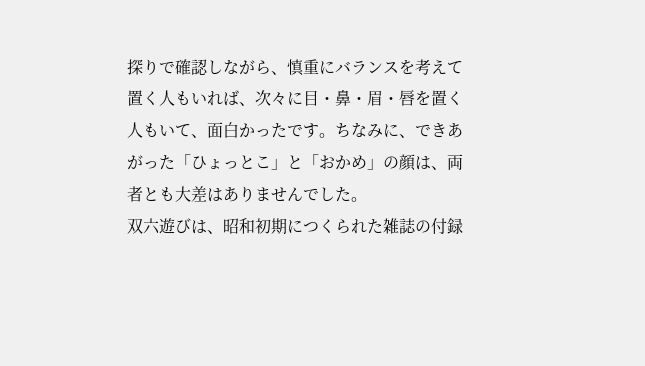探りで確認しながら、慎重にバランスを考えて置く人もいれば、次々に目・鼻・眉・唇を置く人もいて、面白かったです。ちなみに、できあがった「ひょっとこ」と「おかめ」の顔は、両者とも大差はありませんでした。
双六遊びは、昭和初期につくられた雑誌の付録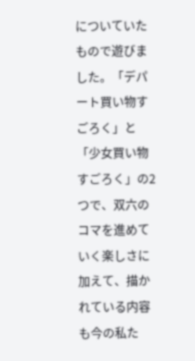についていたもので遊びました。「デパート買い物すごろく」と「少女買い物すごろく」の2つで、双六のコマを進めていく楽しさに加えて、描かれている内容も今の私た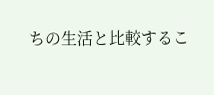ちの生活と比較するこ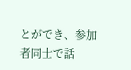とができ、参加者同士で話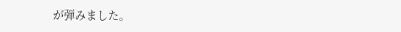が弾みました。